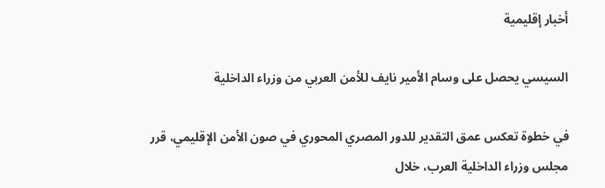أخبار إقليمية

السيسي يحصل على وسام الأمير نايف للأمن العربي من وزراء الداخلية

في خطوة تعكس عمق التقدير للدور المصري المحوري في صون الأمن الإقليمي، قرر مجلس وزراء الداخلية العرب، خلال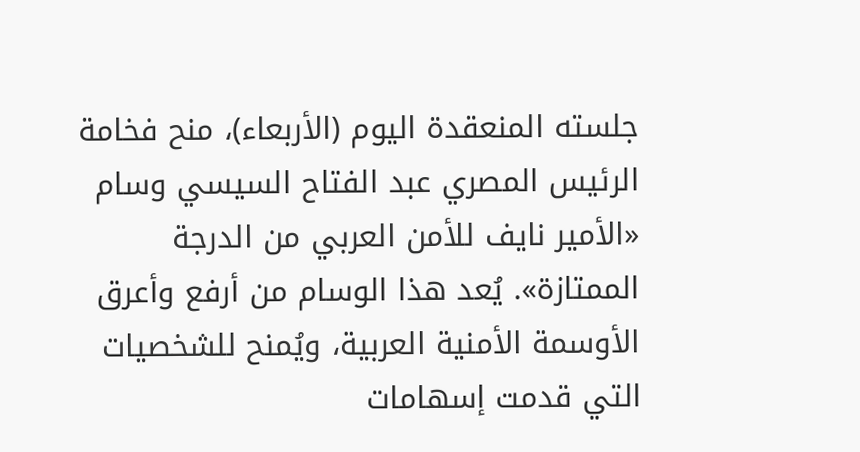جلسته المنعقدة اليوم (الأربعاء)، منح فخامة الرئيس المصري عبد الفتاح السيسي وسام «الأمير نايف للأمن العربي من الدرجة الممتازة». يُعد هذا الوسام من أرفع وأعرق الأوسمة الأمنية العربية، ويُمنح للشخصيات التي قدمت إسهامات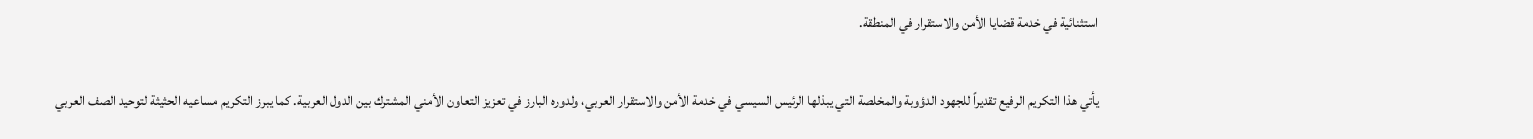استثنائية في خدمة قضايا الأمن والاستقرار في المنطقة.

يأتي هذا التكريم الرفيع تقديراً للجهود الدؤوبة والمخلصة التي يبذلها الرئيس السيسي في خدمة الأمن والاستقرار العربي، ولدوره البارز في تعزيز التعاون الأمني المشترك بين الدول العربية. كما يبرز التكريم مساعيه الحثيثة لتوحيد الصف العربي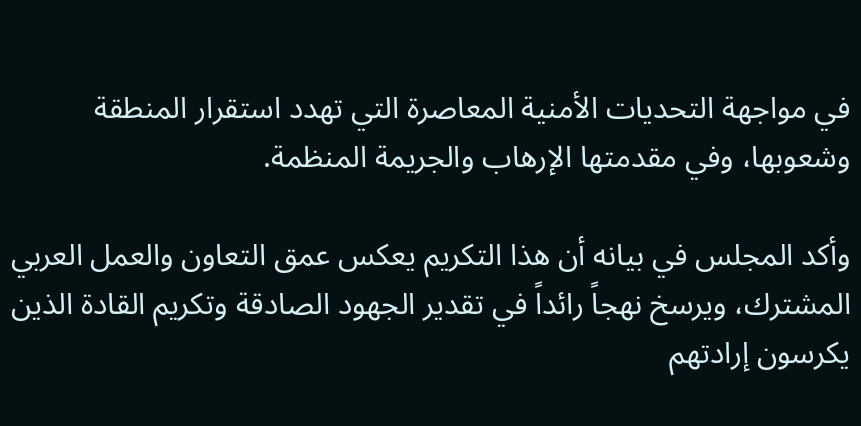في مواجهة التحديات الأمنية المعاصرة التي تهدد استقرار المنطقة وشعوبها، وفي مقدمتها الإرهاب والجريمة المنظمة.

وأكد المجلس في بيانه أن هذا التكريم يعكس عمق التعاون والعمل العربي المشترك، ويرسخ نهجاً رائداً في تقدير الجهود الصادقة وتكريم القادة الذين يكرسون إرادتهم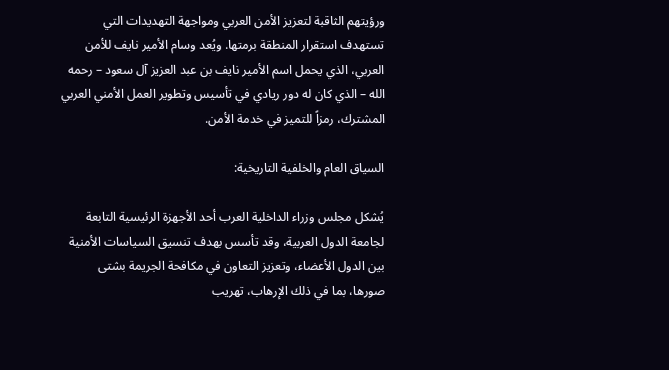ورؤيتهم الثاقبة لتعزيز الأمن العربي ومواجهة التهديدات التي تستهدف استقرار المنطقة برمتها. ويُعد وسام الأمير نايف للأمن العربي، الذي يحمل اسم الأمير نايف بن عبد العزيز آل سعود – رحمه الله – الذي كان له دور ريادي في تأسيس وتطوير العمل الأمني العربي المشترك، رمزاً للتميز في خدمة الأمن.

السياق العام والخلفية التاريخية:

يُشكل مجلس وزراء الداخلية العرب أحد الأجهزة الرئيسية التابعة لجامعة الدول العربية، وقد تأسس بهدف تنسيق السياسات الأمنية بين الدول الأعضاء، وتعزيز التعاون في مكافحة الجريمة بشتى صورها، بما في ذلك الإرهاب، تهريب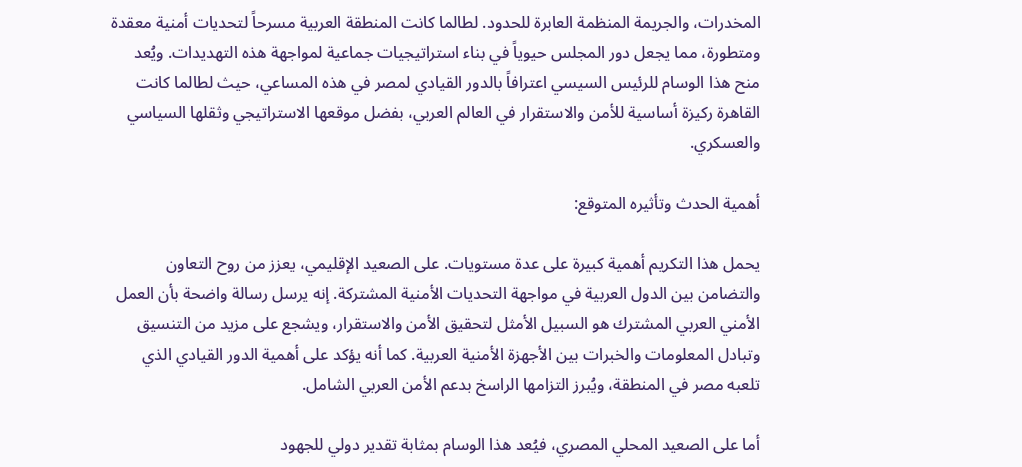المخدرات، والجريمة المنظمة العابرة للحدود. لطالما كانت المنطقة العربية مسرحاً لتحديات أمنية معقدة ومتطورة، مما يجعل دور المجلس حيوياً في بناء استراتيجيات جماعية لمواجهة هذه التهديدات. ويُعد منح هذا الوسام للرئيس السيسي اعترافاً بالدور القيادي لمصر في هذه المساعي، حيث لطالما كانت القاهرة ركيزة أساسية للأمن والاستقرار في العالم العربي، بفضل موقعها الاستراتيجي وثقلها السياسي والعسكري.

أهمية الحدث وتأثيره المتوقع:

يحمل هذا التكريم أهمية كبيرة على عدة مستويات. على الصعيد الإقليمي، يعزز من روح التعاون والتضامن بين الدول العربية في مواجهة التحديات الأمنية المشتركة. إنه يرسل رسالة واضحة بأن العمل الأمني العربي المشترك هو السبيل الأمثل لتحقيق الأمن والاستقرار، ويشجع على مزيد من التنسيق وتبادل المعلومات والخبرات بين الأجهزة الأمنية العربية. كما أنه يؤكد على أهمية الدور القيادي الذي تلعبه مصر في المنطقة، ويُبرز التزامها الراسخ بدعم الأمن العربي الشامل.

أما على الصعيد المحلي المصري، فيُعد هذا الوسام بمثابة تقدير دولي للجهود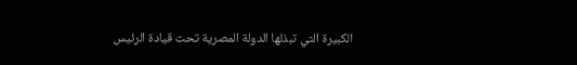الكبيرة التي تبذلها الدولة المصرية تحت قيادة الرئيس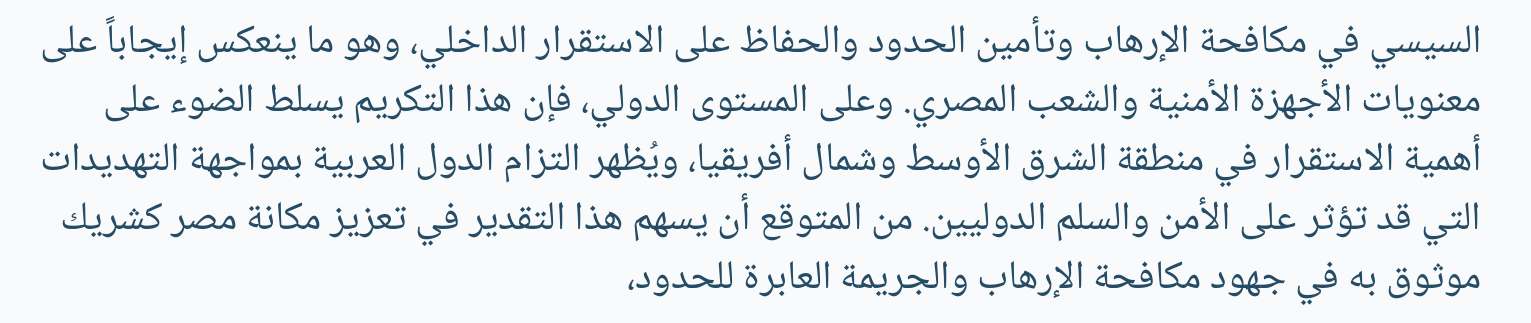السيسي في مكافحة الإرهاب وتأمين الحدود والحفاظ على الاستقرار الداخلي، وهو ما ينعكس إيجاباً على معنويات الأجهزة الأمنية والشعب المصري. وعلى المستوى الدولي، فإن هذا التكريم يسلط الضوء على أهمية الاستقرار في منطقة الشرق الأوسط وشمال أفريقيا، ويُظهر التزام الدول العربية بمواجهة التهديدات التي قد تؤثر على الأمن والسلم الدوليين. من المتوقع أن يسهم هذا التقدير في تعزيز مكانة مصر كشريك موثوق به في جهود مكافحة الإرهاب والجريمة العابرة للحدود،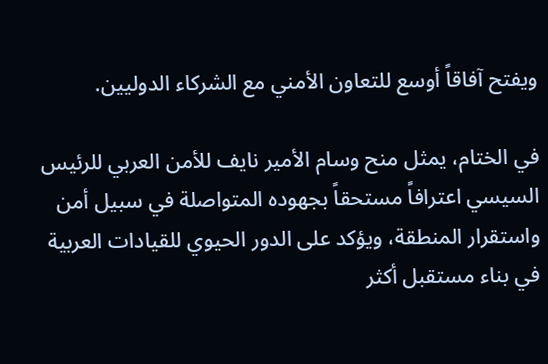ويفتح آفاقاً أوسع للتعاون الأمني مع الشركاء الدوليين.

في الختام، يمثل منح وسام الأمير نايف للأمن العربي للرئيس السيسي اعترافاً مستحقاً بجهوده المتواصلة في سبيل أمن واستقرار المنطقة، ويؤكد على الدور الحيوي للقيادات العربية في بناء مستقبل أكثر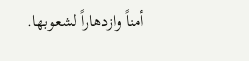أمناً وازدهاراً لشعوبها.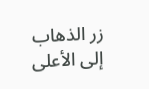زر الذهاب إلى الأعلى